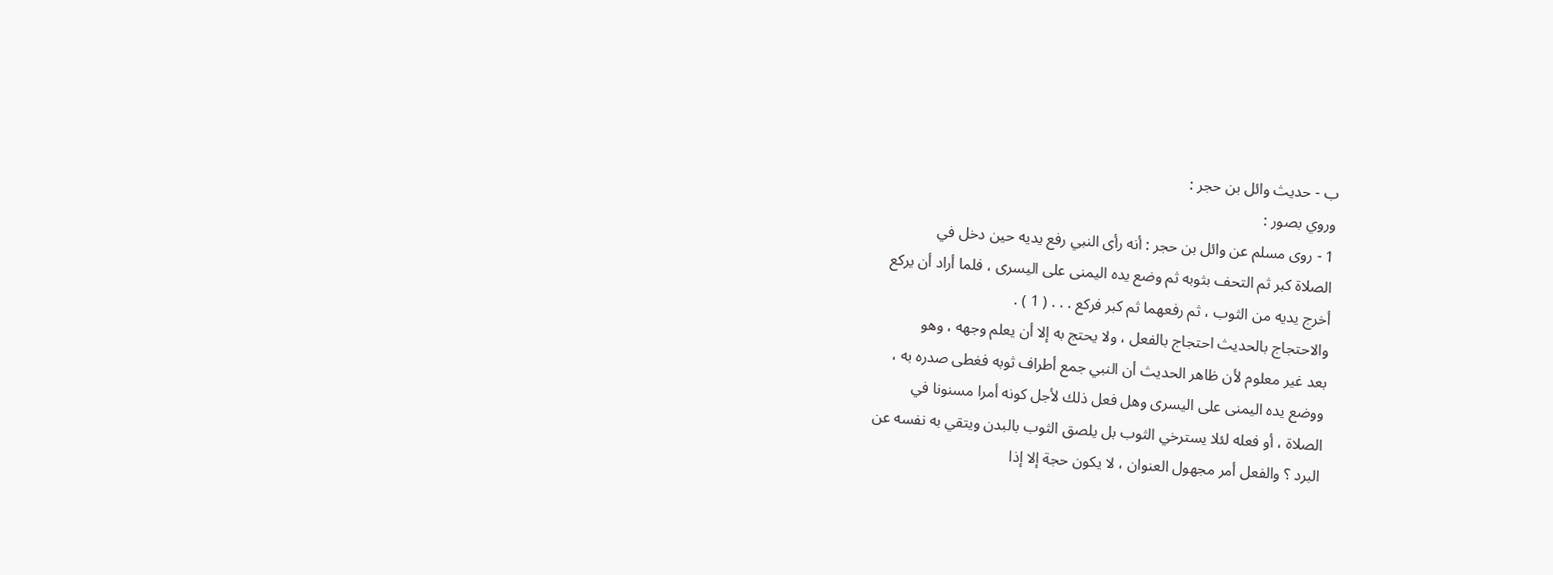ب - حديث وائل بن حجر :
وروي بصور :
1 - روى مسلم عن وائل بن حجر : أنه رأى النبي رفع يديه حين دخل في
الصلاة كبر ثم التحف بثوبه ثم وضع يده اليمنى على اليسرى ، فلما أراد أن يركع
أخرج يديه من الثوب ، ثم رفعهما ثم كبر فركع . . . ( 1 ) .
والاحتجاج بالحديث احتجاج بالفعل ، ولا يحتج به إلا أن يعلم وجهه ، وهو
بعد غير معلوم لأن ظاهر الحديث أن النبي جمع أطراف ثوبه فغطى صدره به ،
ووضع يده اليمنى على اليسرى وهل فعل ذلك لأجل كونه أمرا مسنونا في
الصلاة ، أو فعله لئلا يسترخي الثوب بل يلصق الثوب بالبدن ويتقي به نفسه عن
البرد ؟ والفعل أمر مجهول العنوان ، لا يكون حجة إلا إذا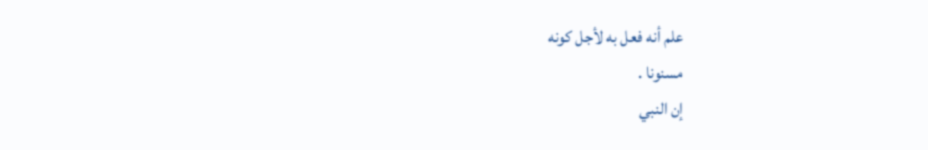علم أنه فعل به لأجل كونه
مسنونا .
إن النبي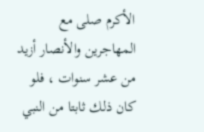الأكرم صلى مع المهاجرين والأنصار أزيد من عشر سنوات ، فلو
كان ذلك ثابتا من النبي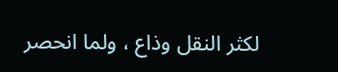لكثر النقل وذاع ، ولما انحصر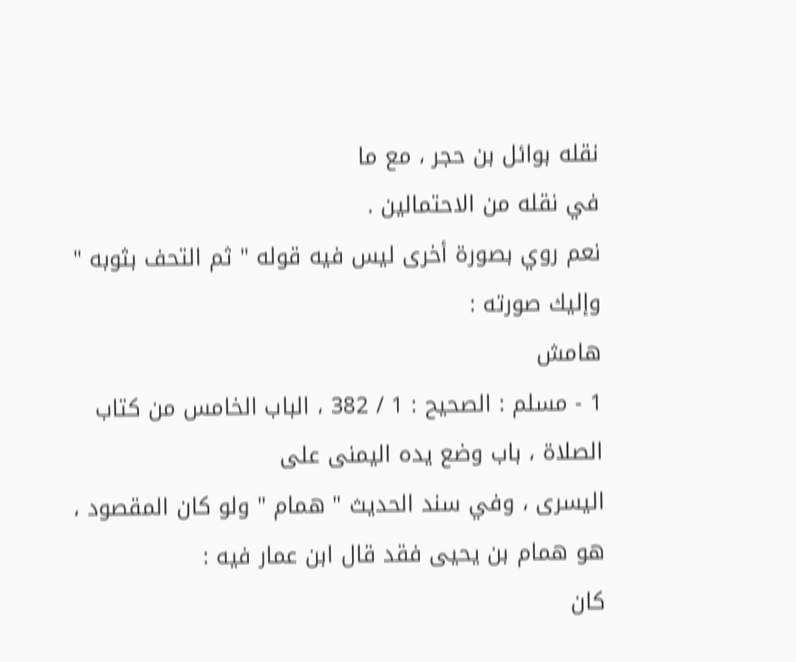نقله بوائل بن حجر ، مع ما
في نقله من الاحتمالين .
نعم روي بصورة أخرى ليس فيه قوله " ثم التحف بثوبه " وإليك صورته :
هامش
1 - مسلم : الصحيح : 1 / 382 ، الباب الخامس من كتاب الصلاة ، باب وضع يده اليمنى على
اليسرى ، وفي سند الحديث " همام " ولو كان المقصود ، هو همام بن يحيى فقد قال ابن عمار فيه :
كان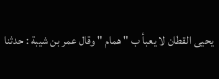يحيى القطان لا يعبأ ب " همام " وقال عمر بن شيبة : حدثنا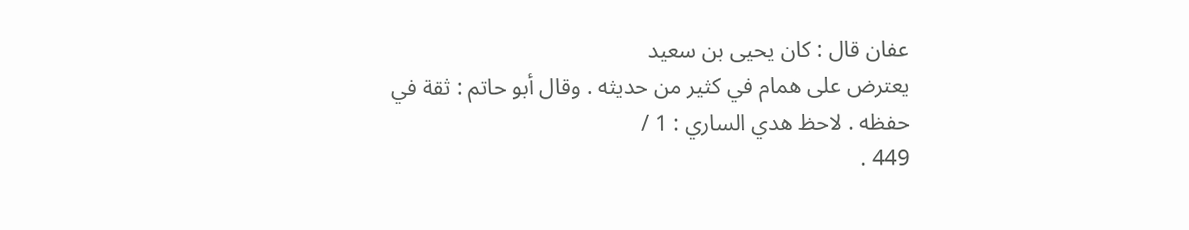عفان قال : كان يحيى بن سعيد
يعترض على همام في كثير من حديثه . وقال أبو حاتم : ثقة في حفظه . لاحظ هدي الساري : 1 /
449 .